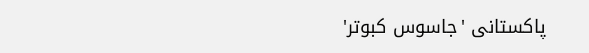پاکستانی 'جاسوس کبوتر'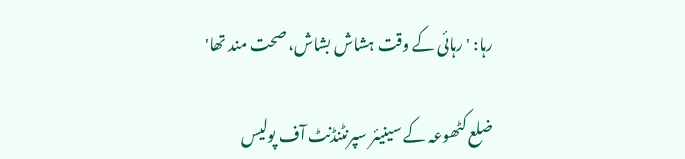رہا: 'رہائی کے وقت ہشاش بشاش، صحت مند تھا'

ضلع کٹھوعہ کے سینیئر سپرنٹنڈنٹ آف پولیس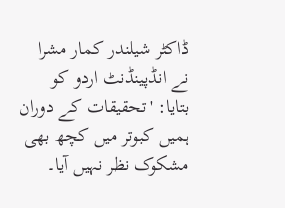ڈاکٹر شیلندر کمار مشرا نے انڈپینڈنٹ اردو کو بتایا: 'تحقیقات کے دوران ہمیں کبوتر میں کچھ بھی مشکوک نظر نہیں آیا۔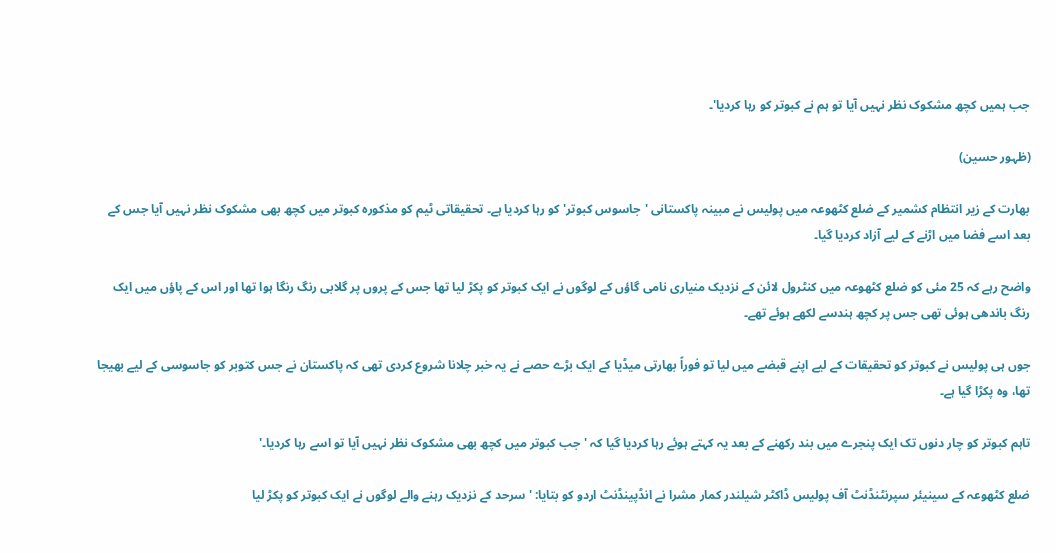جب ہمیں کچھ مشکوک نظر نہیں آیا تو ہم نے کبوتر کو رہا کردیا'۔

(ظہور حسین)

بھارت کے زیر انتظام کشمیر کے ضلع کٹھوعہ میں پولیس نے مبینہ پاکستانی 'جاسوس کبوتر' کو رہا کردیا ہے۔ تحقیقاتی ٹیم کو مذکورہ کبوتر میں کچھ بھی مشکوک نظر نہیں آیا جس کے بعد اسے فضا میں اڑنے کے لیے آزاد کردیا گیا۔

واضح رہے کہ 25 مئی کو ضلع کٹھوعہ میں کنٹرول لائن کے نزدیک منیاری نامی گاؤں کے لوگوں نے ایک کبوتر کو پکڑ لیا تھا جس کے پروں پر گلابی رنگ رنگا ہوا تھا اور اس کے پاؤں میں ایک رنگ باندھی ہوئی تھی جس پر کچھ ہندسے لکھے ہوئے تھے۔

جوں ہی پولیس نے کبوتر کو تحقیقات کے لیے اپنے قبضے میں لیا تو فوراً بھارتی میڈیا کے ایک بڑے حصے نے یہ خبر چلانا شروع کردی تھی کہ پاکستان نے جس کتوبر کو جاسوسی کے لیے بھیجا تھا، وہ پکڑا گیا ہے۔

تاہم کبوتر کو چار دنوں تک ایک پنجرے میں بند رکھنے کے بعد یہ کہتے ہوئے رہا کردیا گیا کہ 'جب کبوتر میں کچھ بھی مشکوک نظر نہیں آیا تو اسے رہا کردیا۔'

ضلع کٹھوعہ کے سینیئر سپرنٹنڈنٹ آف پولیس ڈاکٹر شیلندر کمار مشرا نے انڈپینڈنٹ اردو کو بتایا: 'سرحد کے نزدیک رہنے والے لوگوں نے ایک کبوتر کو پکڑ لیا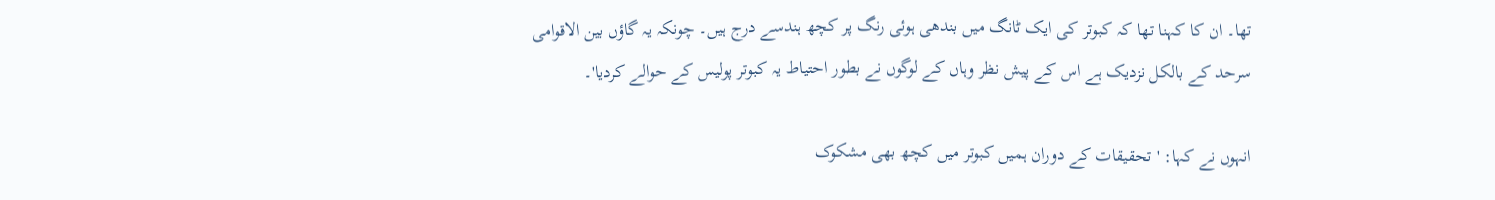تھا۔ ان کا کہنا تھا کہ کبوتر کی ایک ٹانگ میں بندھی ہوئی رنگ پر کچھ ہندسے درج ہیں۔ چونکہ یہ گاؤں بین الاقوامی سرحد کے بالکل نزدیک ہے اس کے پیش نظر وہاں کے لوگوں نے بطور احتیاط یہ کبوتر پولیس کے حوالے کردیا'۔

انہوں نے کہا: 'تحقیقات کے دوران ہمیں کبوتر میں کچھ بھی مشکوک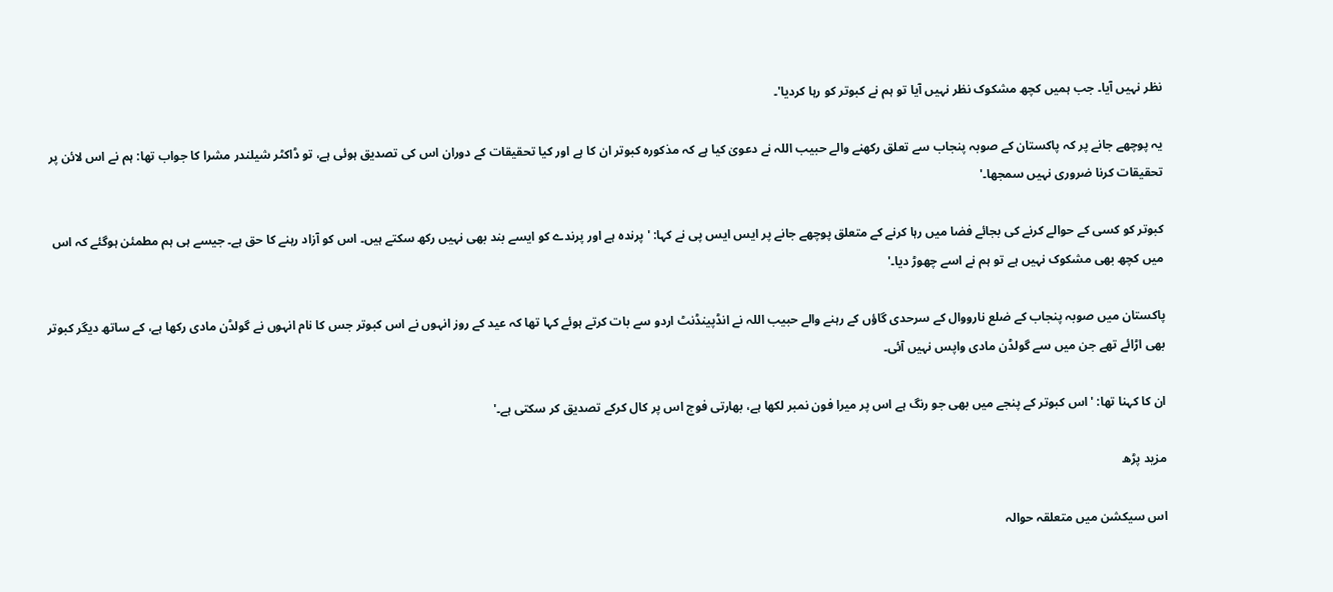نظر نہیں آیا۔ جب ہمیں کچھ مشکوک نظر نہیں آیا تو ہم نے کبوتر کو رہا کردیا'۔

یہ پوچھے جانے پر کہ پاکستان کے صوبہ پنجاب سے تعلق رکھنے والے حبیب اللہ نے دعویٰ کیا ہے کہ مذکورہ کبوتر ان کا ہے اور کیا تحقیقات کے دوران اس کی تصدیق ہوئی ہے، تو ڈاکٹر شیلندر مشرا کا جواب تھا: ہم نے اس لائن پر تحقیقات کرنا ضروری نہیں سمجھا۔'

کبوتر کو کسی کے حوالے کرنے کی بجائے فضا میں رہا کرنے کے متعلق پوچھے جانے پر ایس ایس پی نے کہا: 'پرندہ ہے اور پرندے کو ایسے بند بھی نہیں رکھ سکتے ہیں۔ اس کو آزاد رہنے کا حق ہے۔ جیسے ہی ہم مطمئن ہوگئے کہ اس میں کچھ بھی مشکوک نہیں ہے تو ہم نے اسے چھوڑ دیا۔'

پاکستان میں صوبہ پنجاب کے ضلع نارووال کے سرحدی گاؤں کے رہنے والے حبیب اللہ نے انڈپینڈنٹ اردو سے بات کرتے ہوئے کہا تھا کہ عید کے روز انہوں نے اس کبوتر جس کا نام انہوں نے گولڈن مادی رکھا ہے، کے ساتھ دیگر کبوتر بھی اڑائے تھے جن میں سے گولڈن مادی واپس نہیں آئی۔

ان کا کہنا تھا: 'اس کبوتر کے پنجے میں بھی جو رنگ ہے اس پر میرا فون نمبر لکھا ہے، بھارتی فوج اس پر کال کرکے تصدیق کر سکتی ہے۔'

مزید پڑھ

اس سیکشن میں متعلقہ حوالہ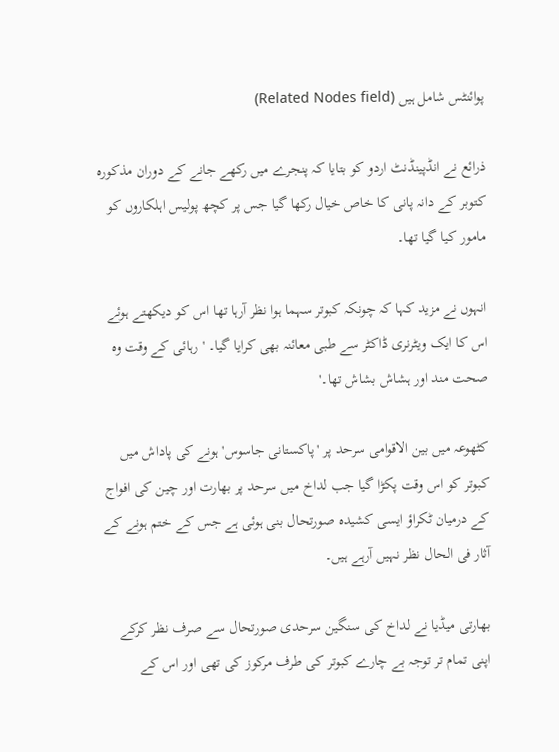پوائنٹس شامل ہیں (Related Nodes field)

ذرائع نے انڈپینڈنٹ اردو کو بتایا کہ پنجرے میں رکھے جانے کے دوران مذکورہ کتوبر کے دانہ پانی کا خاص خیال رکھا گیا جس پر کچھ پولیس اہلکاروں کو مامور کیا گیا تھا۔

انہوں نے مزید کہا کہ چونکہ کبوتر سہما ہوا نظر آرہا تھا اس کو دیکھتے ہوئے اس کا ایک ویٹرنری ڈاکٹر سے طبی معائنہ بھی کرایا گیا۔ 'رہائی کے وقت وہ صحت مند اور ہشاش بشاش تھا۔'

کٹھوعہ میں بین الاقوامی سرحد پر 'پاکستانی جاسوس' ہونے کی پاداش میں کبوتر کو اس وقت پکڑا گیا جب لداخ میں سرحد پر بھارت اور چین کی افواج کے درمیان ٹکراؤ ایسی کشیدہ صورتحال بنی ہوئی ہے جس کے ختم ہونے کے آثار فی الحال نظر نہیں آرہے ہیں۔

بھارتی میڈیا نے لداخ کی سنگین سرحدی صورتحال سے صرف نظر کرکے اپنی تمام تر توجہ بے چارے کبوتر کی طرف مرکوز کی تھی اور اس کے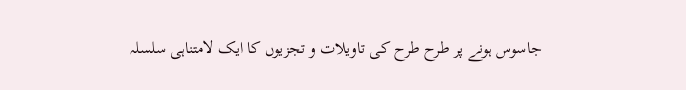جاسوس ہونے پر طرح طرح کی تاویلات و تجزیوں کا ایک لامتناہی سلسلہ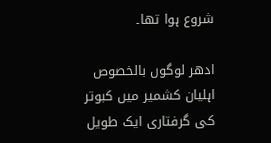شروع ہوا تھا۔

ادھر لوگوں بالخصوص اہلیان کشمیر میں کبوتر کی گرفتاری ایک طویل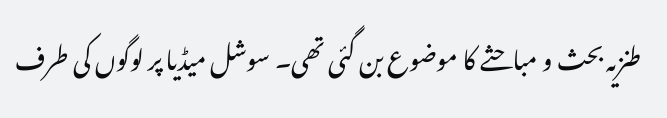طنزیہ بحث و مباحثے کا موضوع بن گئی تھی۔ سوشل میڈیا پر لوگوں کی طرف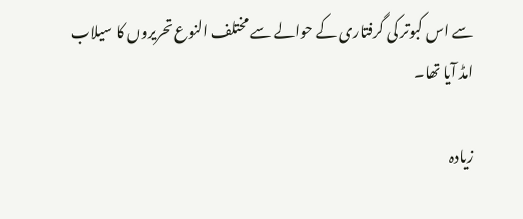سے اس کبوتر کی گرفتاری کے حوالے سے مختلف النوع تحریروں کا سیلاب امڈ آیا تھا۔

زیادہ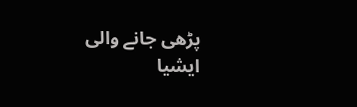پڑھی جانے والی ایشیا